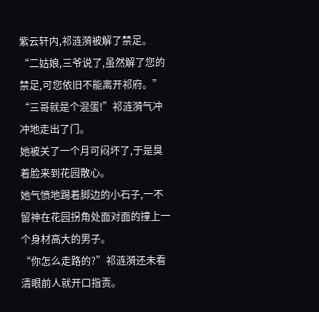紫云轩内,祁涟漪被解了禁足。
“二姑娘,三爷说了,虽然解了您的禁足,可您依旧不能离开祁府。”
“三哥就是个混蛋!”祁涟漪气冲冲地走出了门。
她被关了一个月可闷坏了,于是臭着脸来到花园散心。
她气愤地踢着脚边的小石子,一不留神在花园拐角处面对面的撞上一个身材高大的男子。
“你怎么走路的?”祁涟漪还未看清眼前人就开口指责。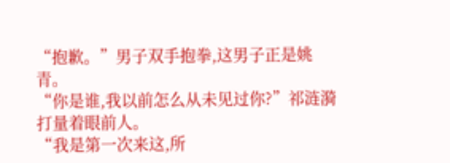“抱歉。”男子双手抱拳,这男子正是姚青。
“你是谁,我以前怎么从未见过你?”祁涟漪打量着眼前人。
“我是第一次来这,所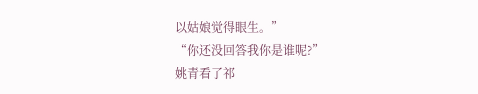以姑娘觉得眼生。”
“你还没回答我你是谁呢?”
姚青看了祁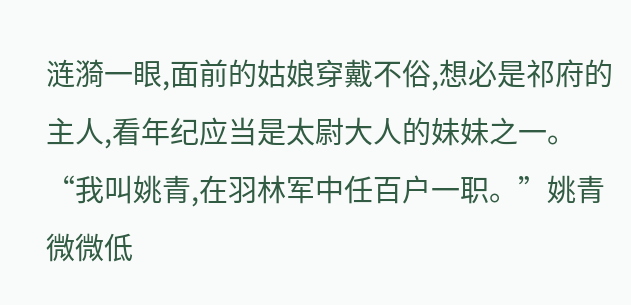涟漪一眼,面前的姑娘穿戴不俗,想必是祁府的主人,看年纪应当是太尉大人的妹妹之一。
“我叫姚青,在羽林军中任百户一职。”姚青微微低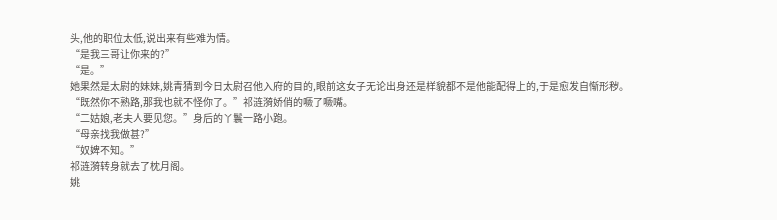头,他的职位太低,说出来有些难为情。
“是我三哥让你来的?”
“是。”
她果然是太尉的妹妹,姚青猜到今日太尉召他入府的目的,眼前这女子无论出身还是样貌都不是他能配得上的,于是愈发自惭形秽。
“既然你不熟路,那我也就不怪你了。”祁涟漪娇俏的噘了噘嘴。
“二姑娘,老夫人要见您。”身后的丫鬟一路小跑。
“母亲找我做甚?”
“奴婢不知。”
祁涟漪转身就去了枕月阁。
姚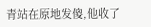青站在原地发傻,他收了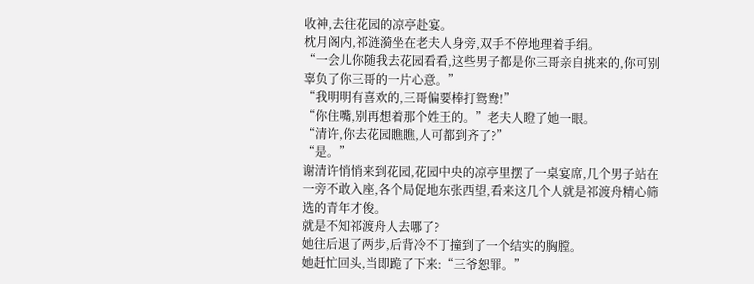收神,去往花园的凉亭赴宴。
枕月阁内,祁涟漪坐在老夫人身旁,双手不停地理着手绢。
“一会儿你随我去花园看看,这些男子都是你三哥亲自挑来的,你可别辜负了你三哥的一片心意。”
“我明明有喜欢的,三哥偏要棒打鸳鸯!”
“你住嘴,别再想着那个姓王的。”老夫人瞪了她一眼。
“清许,你去花园瞧瞧,人可都到齐了?”
“是。”
谢清许悄悄来到花园,花园中央的凉亭里摆了一桌宴席,几个男子站在一旁不敢入座,各个局促地东张西望,看来这几个人就是祁渡舟精心筛选的青年才俊。
就是不知祁渡舟人去哪了?
她往后退了两步,后背冷不丁撞到了一个结实的胸膛。
她赶忙回头,当即跪了下来:“三爷恕罪。”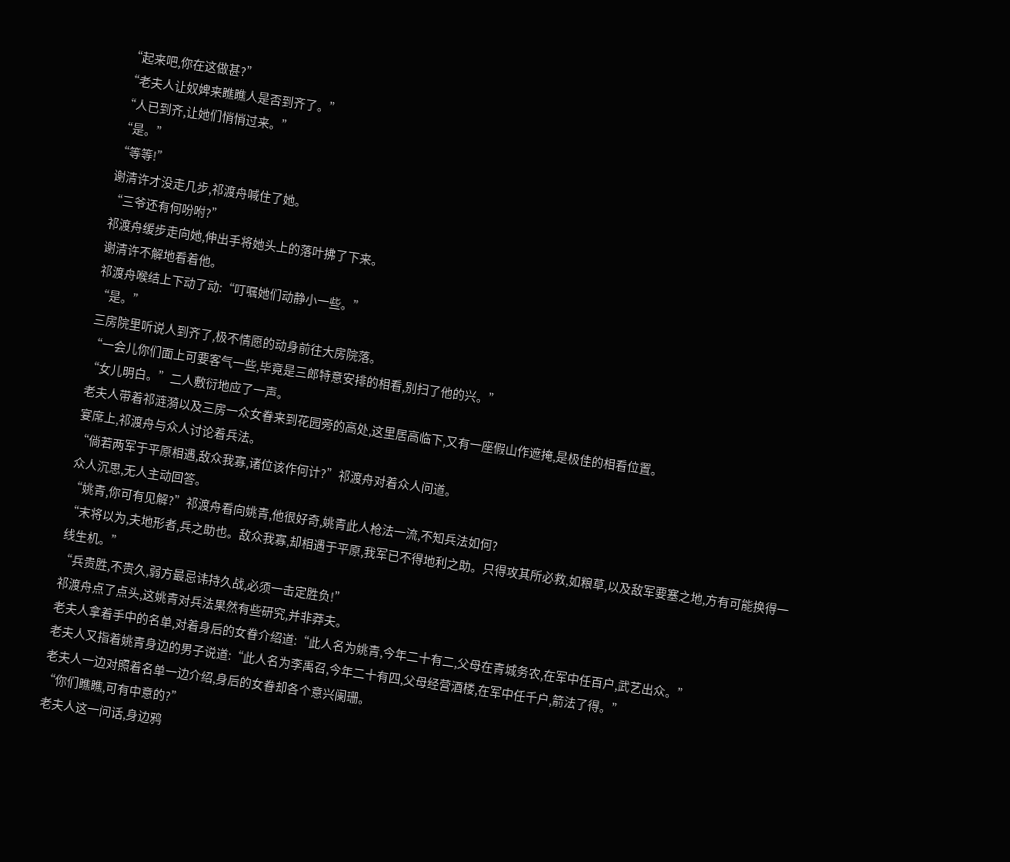“起来吧,你在这做甚?”
“老夫人让奴婢来瞧瞧人是否到齐了。”
“人已到齐,让她们悄悄过来。”
“是。”
“等等!”
谢清许才没走几步,祁渡舟喊住了她。
“三爷还有何吩咐?”
祁渡舟缓步走向她,伸出手将她头上的落叶拂了下来。
谢清许不解地看着他。
祁渡舟喉结上下动了动:“叮嘱她们动静小一些。”
“是。”
三房院里听说人到齐了,极不情愿的动身前往大房院落。
“一会儿你们面上可要客气一些,毕竟是三郎特意安排的相看,别扫了他的兴。”
“女儿明白。”二人敷衍地应了一声。
老夫人带着祁涟漪以及三房一众女眷来到花园旁的高处,这里居高临下,又有一座假山作遮掩,是极佳的相看位置。
宴席上,祁渡舟与众人讨论着兵法。
“倘若两军于平原相遇,敌众我寡,诸位该作何计?”祁渡舟对着众人问道。
众人沉思,无人主动回答。
“姚青,你可有见解?”祁渡舟看向姚青,他很好奇,姚青此人枪法一流,不知兵法如何?
“末将以为,夫地形者,兵之助也。敌众我寡,却相遇于平原,我军已不得地利之助。只得攻其所必救,如粮草,以及敌军要塞之地,方有可能换得一线生机。”
“兵贵胜,不贵久,弱方最忌讳持久战,必须一击定胜负!”
祁渡舟点了点头,这姚青对兵法果然有些研究,并非莽夫。
老夫人拿着手中的名单,对着身后的女眷介绍道:“此人名为姚青,今年二十有二,父母在青城务农,在军中任百户,武艺出众。”
老夫人又指着姚青身边的男子说道:“此人名为李禹召,今年二十有四,父母经营酒楼,在军中任千户,箭法了得。”
老夫人一边对照着名单一边介绍,身后的女眷却各个意兴阑珊。
“你们瞧瞧,可有中意的?”
老夫人这一问话,身边鸦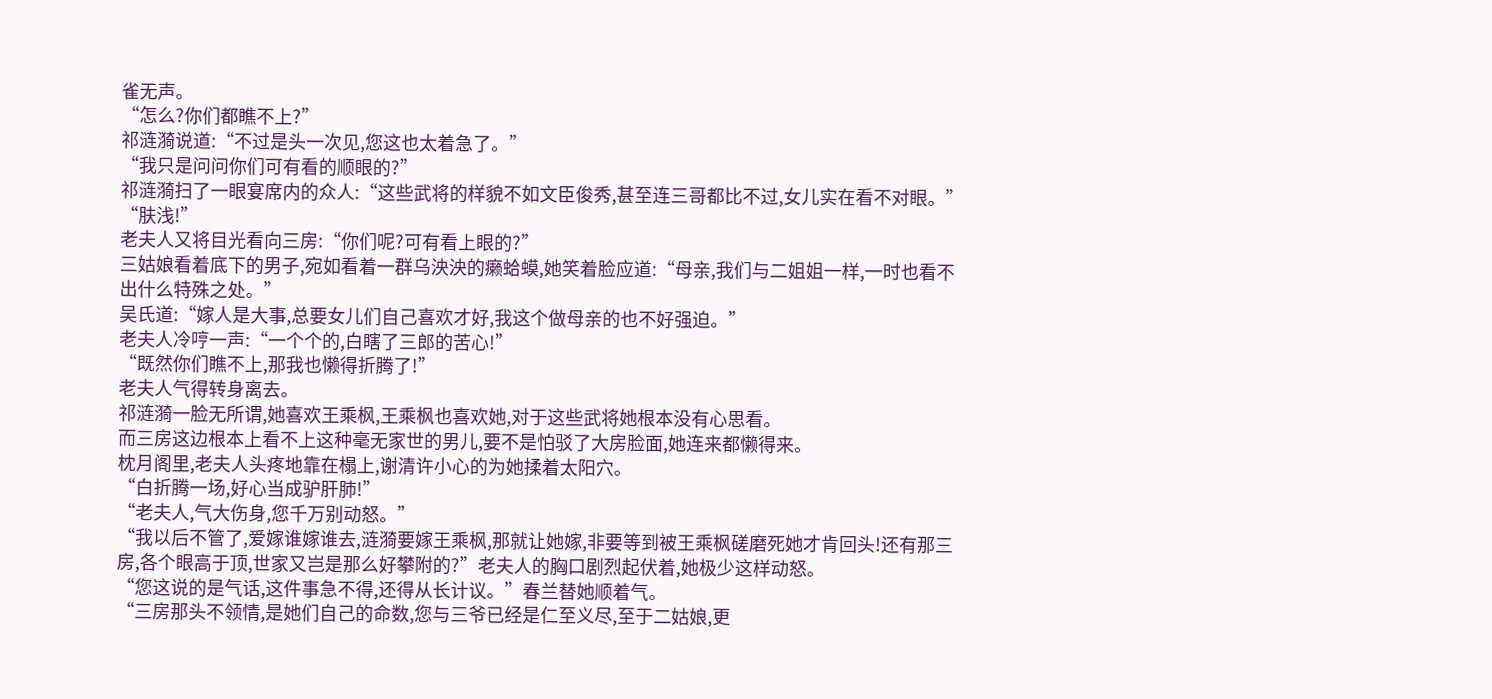雀无声。
“怎么?你们都瞧不上?”
祁涟漪说道:“不过是头一次见,您这也太着急了。”
“我只是问问你们可有看的顺眼的?”
祁涟漪扫了一眼宴席内的众人:“这些武将的样貌不如文臣俊秀,甚至连三哥都比不过,女儿实在看不对眼。”
“肤浅!”
老夫人又将目光看向三房:“你们呢?可有看上眼的?”
三姑娘看着底下的男子,宛如看着一群乌泱泱的癞蛤蟆,她笑着脸应道:“母亲,我们与二姐姐一样,一时也看不出什么特殊之处。”
吴氏道:“嫁人是大事,总要女儿们自己喜欢才好,我这个做母亲的也不好强迫。”
老夫人冷哼一声:“一个个的,白瞎了三郎的苦心!”
“既然你们瞧不上,那我也懒得折腾了!”
老夫人气得转身离去。
祁涟漪一脸无所谓,她喜欢王乘枫,王乘枫也喜欢她,对于这些武将她根本没有心思看。
而三房这边根本上看不上这种毫无家世的男儿,要不是怕驳了大房脸面,她连来都懒得来。
枕月阁里,老夫人头疼地靠在榻上,谢清许小心的为她揉着太阳穴。
“白折腾一场,好心当成驴肝肺!”
“老夫人,气大伤身,您千万别动怒。”
“我以后不管了,爱嫁谁嫁谁去,涟漪要嫁王乘枫,那就让她嫁,非要等到被王乘枫磋磨死她才肯回头!还有那三房,各个眼高于顶,世家又岂是那么好攀附的?”老夫人的胸口剧烈起伏着,她极少这样动怒。
“您这说的是气话,这件事急不得,还得从长计议。”春兰替她顺着气。
“三房那头不领情,是她们自己的命数,您与三爷已经是仁至义尽,至于二姑娘,更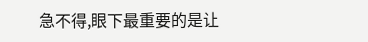急不得,眼下最重要的是让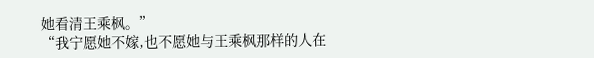她看清王乘枫。”
“我宁愿她不嫁,也不愿她与王乘枫那样的人在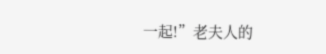一起!”老夫人的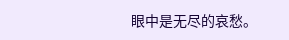眼中是无尽的哀愁。